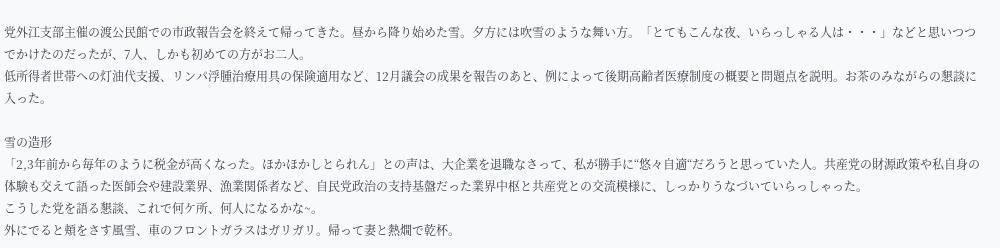党外江支部主催の渡公民館での市政報告会を終えて帰ってきた。昼から降り始めた雪。夕方には吹雪のような舞い方。「とてもこんな夜、いらっしゃる人は・・・」などと思いつつでかけたのだったが、7人、しかも初めての方がお二人。
低所得者世帯への灯油代支援、リンパ浮腫治療用具の保険適用など、12月議会の成果を報告のあと、例によって後期高齢者医療制度の概要と問題点を説明。お茶のみながらの懇談に入った。

雪の造形
「2,3年前から毎年のように税金が高くなった。ほかほかしとられん」との声は、大企業を退職なさって、私が勝手に“悠々自適“だろうと思っていた人。共産党の財源政策や私自身の体験も交えて語った医師会や建設業界、漁業関係者など、自民党政治の支持基盤だった業界中枢と共産党との交流模様に、しっかりうなづいていらっしゃった。
こうした党を語る懇談、これで何ケ所、何人になるかな~。
外にでると頬をさす風雪、車のフロントガラスはガリガリ。帰って妻と熱燗で乾杯。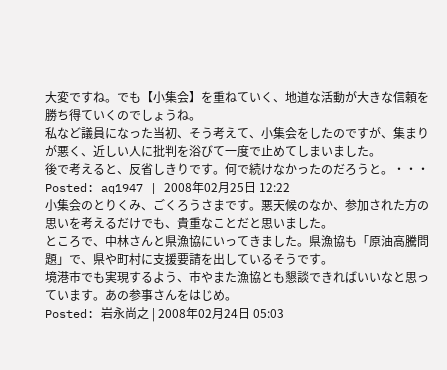大変ですね。でも【小集会】を重ねていく、地道な活動が大きな信頼を勝ち得ていくのでしょうね。
私など議員になった当初、そう考えて、小集会をしたのですが、集まりが悪く、近しい人に批判を浴びて一度で止めてしまいました。
後で考えると、反省しきりです。何で続けなかったのだろうと。・・・
Posted: aq1947 | 2008年02月25日 12:22
小集会のとりくみ、ごくろうさまです。悪天候のなか、参加された方の思いを考えるだけでも、貴重なことだと思いました。
ところで、中林さんと県漁協にいってきました。県漁協も「原油高騰問題」で、県や町村に支援要請を出しているそうです。
境港市でも実現するよう、市やまた漁協とも懇談できればいいなと思っています。あの参事さんをはじめ。
Posted: 岩永尚之 | 2008年02月24日 05:03